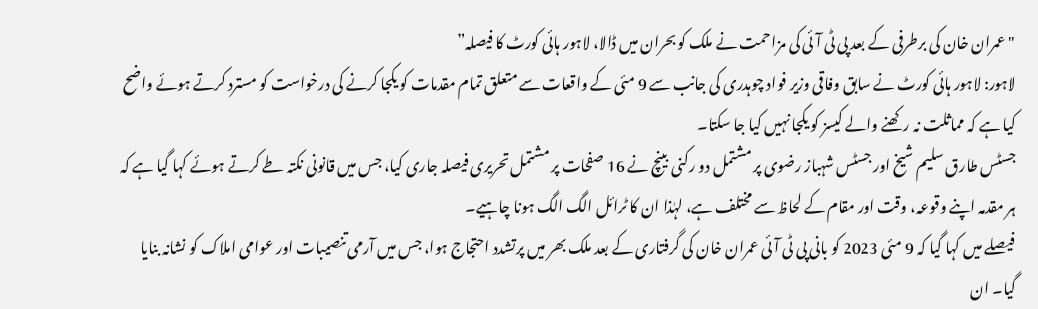"عمران خان کی برطرفی کے بعد پی ٹی آئی کی مزاحمت نے ملک کو بحران میں ڈالا، لاہور ہائی کورٹ کا فیصلہ”
لاہور: لاہور ہائی کورٹ نے سابق وفاقی وزیر فواد چوہدری کی جانب سے 9 مئی کے واقعات سے متعلق تمام مقدمات کو یکجا کرنے کی درخواست کو مسترد کرتے ہوئے واضح کیا ہے کہ مماثلت نہ رکھنے والے کیسز کو یکجا نہیں کیا جا سکتا۔
جسٹس طارق سلیم شیخ اور جسٹس شہباز رضوی پر مشتمل دو رکنی بینچ نے 16 صفحات پر مشتمل تحریری فیصلہ جاری کیا، جس میں قانونی نکتہ طے کرتے ہوئے کہا گیا ہے کہ ہر مقدمہ اپنے وقوعہ، وقت اور مقام کے لحاظ سے مختلف ہے، لہٰذا ان کا ٹرائل الگ الگ ہونا چاہیے۔
فیصلے میں کہا گیا کہ 9 مئی 2023 کو بانی پی ٹی آئی عمران خان کی گرفتاری کے بعد ملک بھر میں پرتشدد احتجاج ہوا، جس میں آرمی تنصیبات اور عوامی املاک کو نشانہ بنایا گیا۔ ان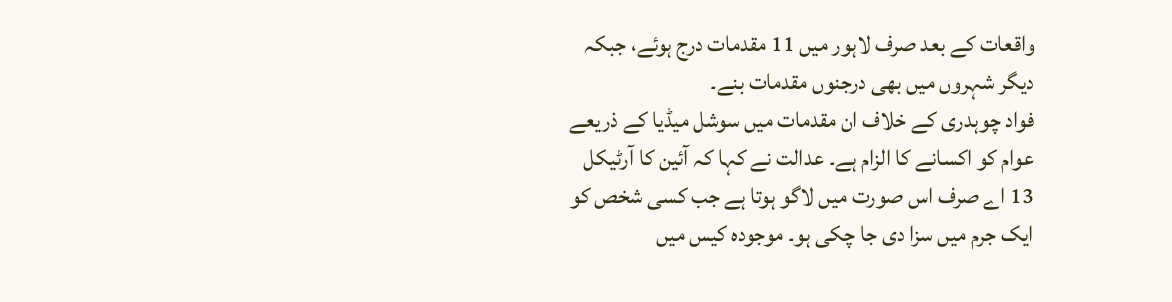واقعات کے بعد صرف لاہور میں 11 مقدمات درج ہوئے، جبکہ دیگر شہروں میں بھی درجنوں مقدمات بنے۔
فواد چوہدری کے خلاف ان مقدمات میں سوشل میڈیا کے ذریعے عوام کو اکسانے کا الزام ہے۔ عدالت نے کہا کہ آئین کا آرٹیکل 13 اے صرف اس صورت میں لاگو ہوتا ہے جب کسی شخص کو ایک جرم میں سزا دی جا چکی ہو۔ موجودہ کیس میں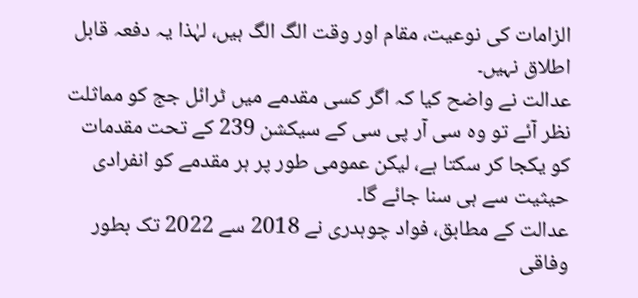الزامات کی نوعیت، مقام اور وقت الگ الگ ہیں، لہٰذا یہ دفعہ قابل اطلاق نہیں۔
عدالت نے واضح کیا کہ اگر کسی مقدمے میں ٹرائل جج کو مماثلت نظر آئے تو وہ سی آر پی سی کے سیکشن 239 کے تحت مقدمات کو یکجا کر سکتا ہے، لیکن عمومی طور پر ہر مقدمے کو انفرادی حیثیت سے ہی سنا جائے گا۔
عدالت کے مطابق، فواد چوہدری نے 2018 سے 2022 تک بطور وفاقی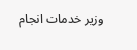وزیر خدمات انجام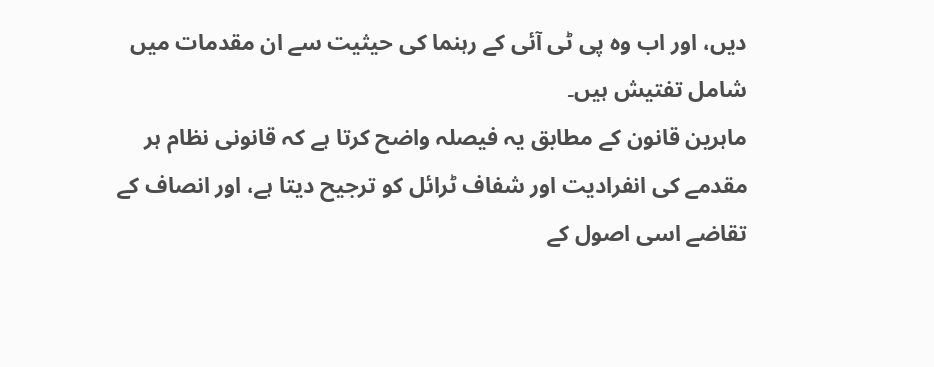دیں، اور اب وہ پی ٹی آئی کے رہنما کی حیثیت سے ان مقدمات میں شامل تفتیش ہیں۔
ماہرین قانون کے مطابق یہ فیصلہ واضح کرتا ہے کہ قانونی نظام ہر مقدمے کی انفرادیت اور شفاف ٹرائل کو ترجیح دیتا ہے، اور انصاف کے تقاضے اسی اصول کے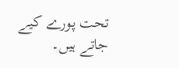تحت پورے کیے جاتے ہیں۔